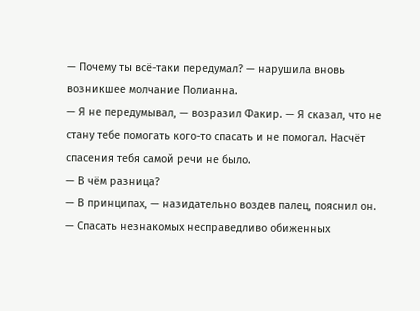— Почему ты всё-таки передумал? — нарушила вновь возникшее молчание Полианна.
— Я не передумывал, — возразил Факир. — Я сказал, что не стану тебе помогать кого-то спасать и не помогал. Насчёт спасения тебя самой речи не было.
— В чём разница?
— В принципах, — назидательно воздев палец, пояснил он. — Спасать незнакомых несправедливо обиженных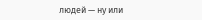людей — ну или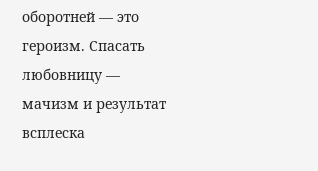оборотней — это героизм. Спасать любовницу — мачизм и результат всплеска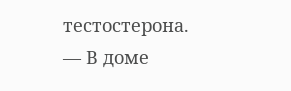тестостерона.
— В доме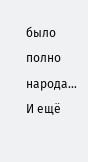было полно народа… И ещё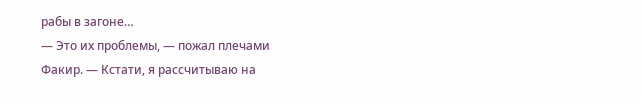рабы в загоне…
— Это их проблемы, — пожал плечами Факир. — Кстати, я рассчитываю на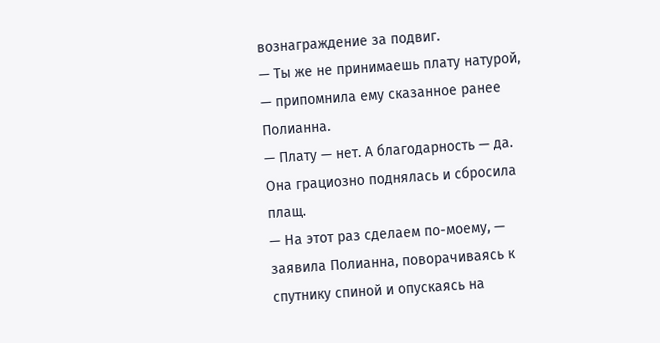вознаграждение за подвиг.
— Ты же не принимаешь плату натурой, — припомнила ему сказанное ранее Полианна.
— Плату — нет. А благодарность — да.
Она грациозно поднялась и сбросила плащ.
— На этот раз сделаем по-моему, — заявила Полианна, поворачиваясь к спутнику спиной и опускаясь на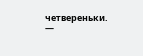четвереньки.
—